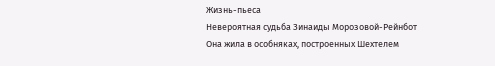Жизнь-пьеса
Невероятная судьба Зинаиды Морозовой-Рейнбот
Она жила в особняках, построенных Шехтелем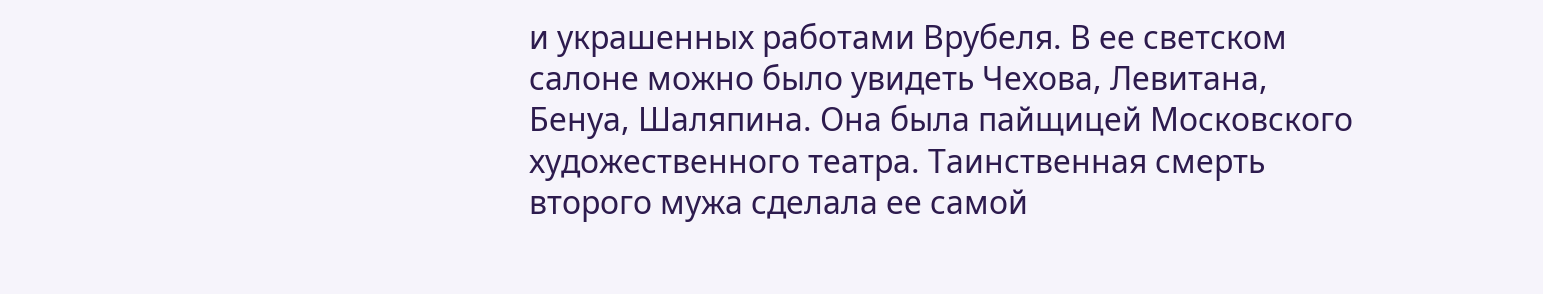и украшенных работами Врубеля. В ее светском салоне можно было увидеть Чехова, Левитана, Бенуа, Шаляпина. Она была пайщицей Московского художественного театра. Таинственная смерть второго мужа сделала ее самой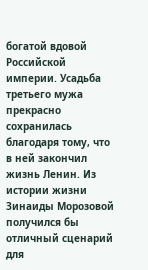богатой вдовой Российской империи. Усадьба третьего мужа прекрасно сохранилась благодаря тому, что в ней закончил жизнь Ленин. Из истории жизни Зинаиды Морозовой получился бы отличный сценарий для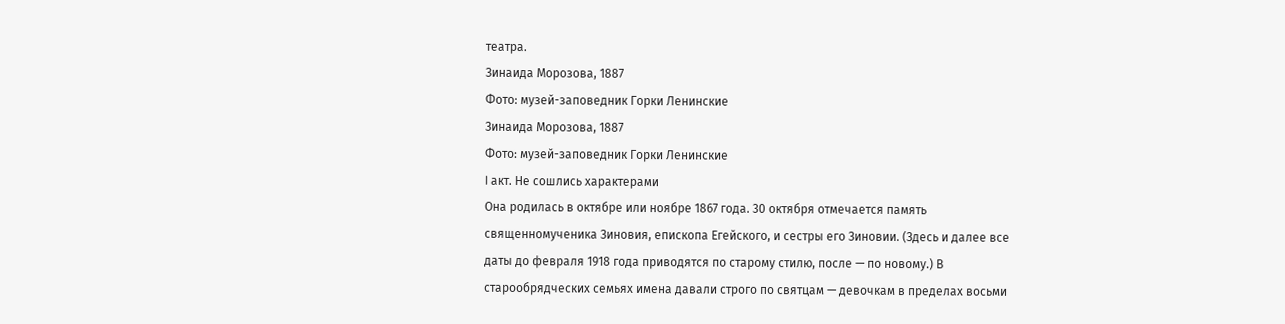театра.
Зинаида Морозова, 1887
Фото: музей-заповедник Горки Ленинские
Зинаида Морозова, 1887
Фото: музей-заповедник Горки Ленинские
I акт. Не сошлись характерами
Она родилась в октябре или ноябре 1867 года. 30 октября отмечается память священномученика Зиновия, епископа Егейского, и сестры его Зиновии. (Здесь и далее все даты до февраля 1918 года приводятся по старому стилю, после — по новому.) В старообрядческих семьях имена давали строго по святцам — девочкам в пределах восьми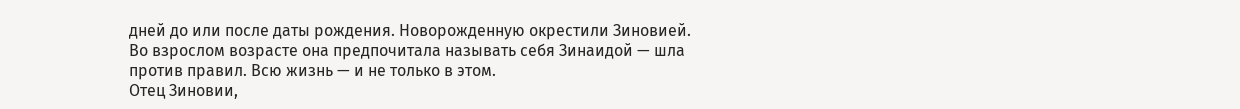дней до или после даты рождения. Новорожденную окрестили Зиновией. Во взрослом возрасте она предпочитала называть себя Зинаидой — шла против правил. Всю жизнь — и не только в этом.
Отец Зиновии,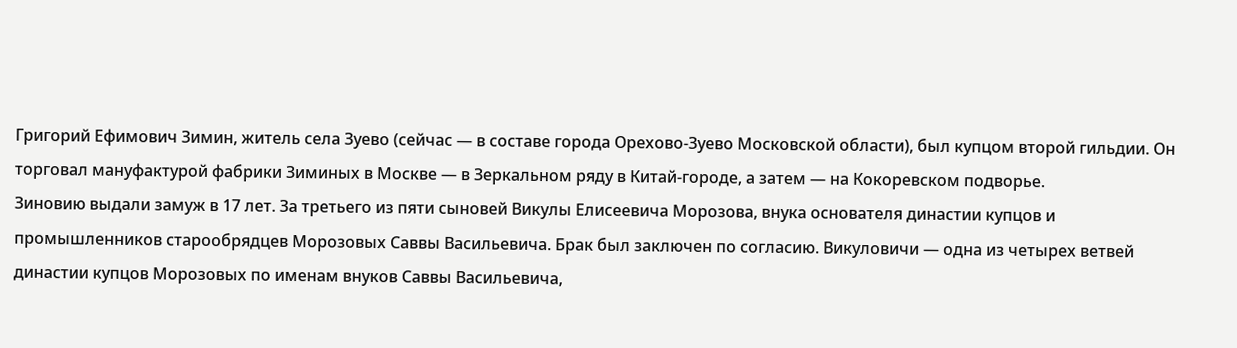Григорий Ефимович Зимин, житель села Зуево (сейчас — в составе города Орехово-Зуево Московской области), был купцом второй гильдии. Он торговал мануфактурой фабрики Зиминых в Москве — в Зеркальном ряду в Китай-городе, а затем — на Кокоревском подворье.
Зиновию выдали замуж в 17 лет. За третьего из пяти сыновей Викулы Елисеевича Морозова, внука основателя династии купцов и промышленников старообрядцев Морозовых Саввы Васильевича. Брак был заключен по согласию. Викуловичи — одна из четырех ветвей династии купцов Морозовых по именам внуков Саввы Васильевича,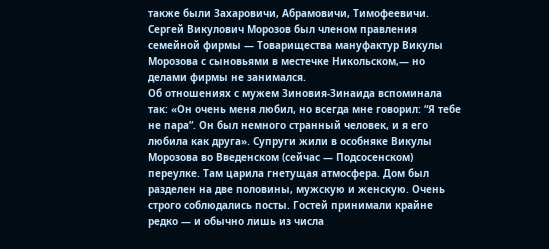также были Захаровичи, Абрамовичи, Тимофеевичи.
Сергей Викулович Морозов был членом правления семейной фирмы — Товарищества мануфактур Викулы Морозова с сыновьями в местечке Никольском,— но делами фирмы не занимался.
Об отношениях с мужем Зиновия-Зинаида вспоминала так: «Он очень меня любил, но всегда мне говорил: “Я тебе не пара”. Он был немного странный человек, и я его любила как друга». Супруги жили в особняке Викулы Морозова во Введенском (сейчас — Подсосенском) переулке. Там царила гнетущая атмосфера. Дом был разделен на две половины, мужскую и женскую. Очень строго соблюдались посты. Гостей принимали крайне редко — и обычно лишь из числа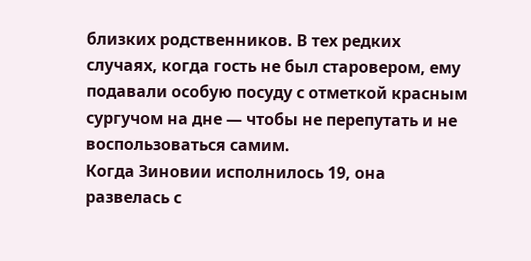близких родственников. В тех редких случаях, когда гость не был старовером, ему подавали особую посуду с отметкой красным сургучом на дне — чтобы не перепутать и не воспользоваться самим.
Когда Зиновии исполнилось 19, она развелась с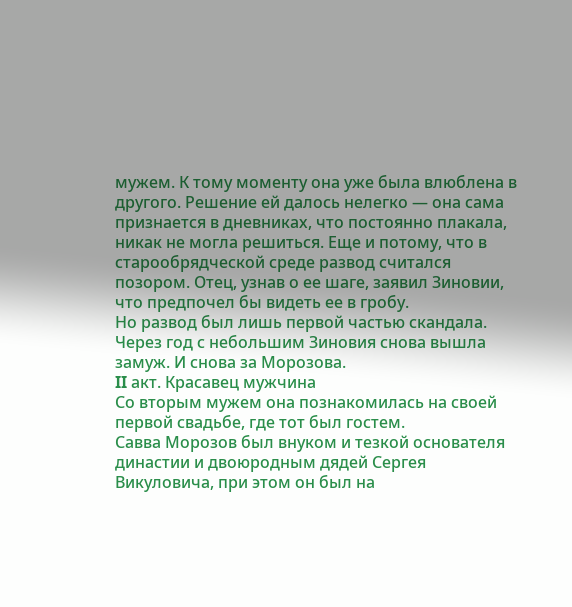мужем. К тому моменту она уже была влюблена в другого. Решение ей далось нелегко — она сама признается в дневниках, что постоянно плакала, никак не могла решиться. Еще и потому, что в старообрядческой среде развод считался позором. Отец, узнав о ее шаге, заявил Зиновии, что предпочел бы видеть ее в гробу.
Но развод был лишь первой частью скандала. Через год с небольшим Зиновия снова вышла замуж. И снова за Морозова.
II акт. Красавец мужчина
Со вторым мужем она познакомилась на своей первой свадьбе, где тот был гостем.
Савва Морозов был внуком и тезкой основателя династии и двоюродным дядей Сергея Викуловича, при этом он был на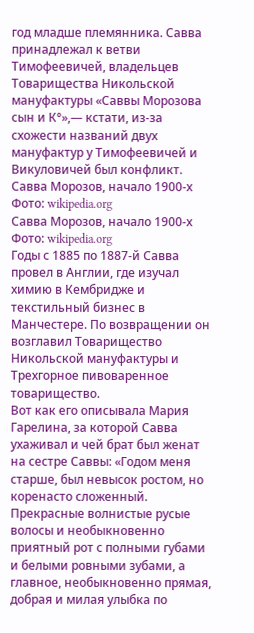год младше племянника. Савва принадлежал к ветви Тимофеевичей, владельцев Товарищества Никольской мануфактуры «Саввы Морозова сын и К°»,— кстати, из-за схожести названий двух мануфактур у Тимофеевичей и Викуловичей был конфликт.
Савва Морозов, начало 1900-х
Фото: wikipedia.org
Савва Морозов, начало 1900-х
Фото: wikipedia.org
Годы с 1885 по 1887-й Савва провел в Англии, где изучал химию в Кембридже и текстильный бизнес в Манчестере. По возвращении он возглавил Товарищество Никольской мануфактуры и Трехгорное пивоваренное товарищество.
Вот как его описывала Мария Гарелина, за которой Савва ухаживал и чей брат был женат на сестре Саввы: «Годом меня старше, был невысок ростом, но коренасто сложенный. Прекрасные волнистые русые волосы и необыкновенно приятный рот с полными губами и белыми ровными зубами, а главное, необыкновенно прямая, добрая и милая улыбка по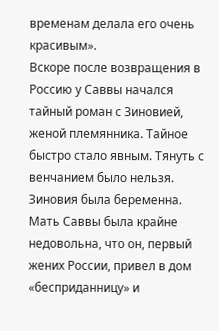временам делала его очень красивым».
Вскоре после возвращения в Россию у Саввы начался тайный роман с Зиновией, женой племянника. Тайное быстро стало явным. Тянуть с венчанием было нельзя. Зиновия была беременна.
Мать Саввы была крайне недовольна, что он, первый жених России, привел в дом «бесприданницу» и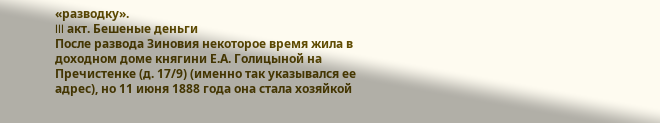«разводку».
III акт. Бешеные деньги
После развода Зиновия некоторое время жила в доходном доме княгини Е.А. Голицыной на Пречистенке (д. 17/9) (именно так указывался ее адрес), но 11 июня 1888 года она стала хозяйкой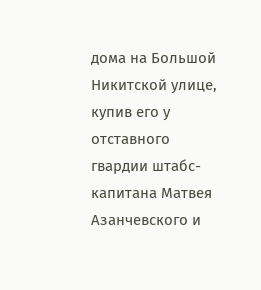дома на Большой Никитской улице, купив его у отставного гвардии штабс-капитана Матвея Азанчевского и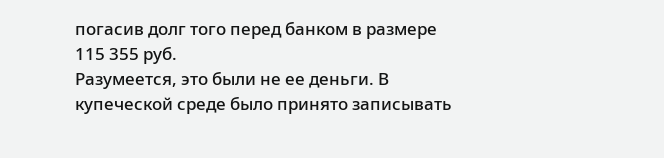погасив долг того перед банком в размере 115 355 руб.
Разумеется, это были не ее деньги. В купеческой среде было принято записывать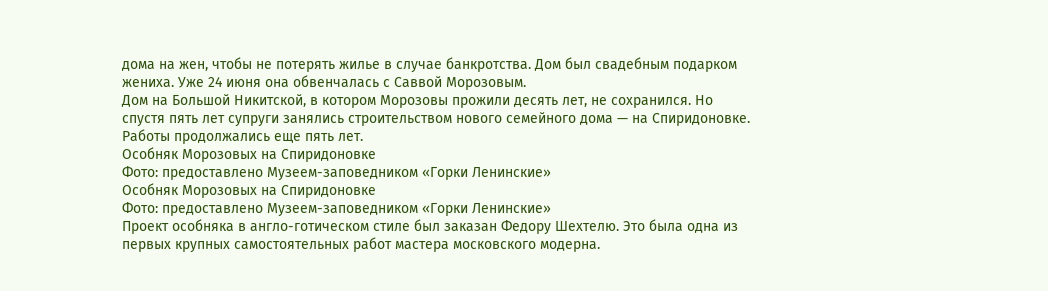дома на жен, чтобы не потерять жилье в случае банкротства. Дом был свадебным подарком жениха. Уже 24 июня она обвенчалась с Саввой Морозовым.
Дом на Большой Никитской, в котором Морозовы прожили десять лет, не сохранился. Но спустя пять лет супруги занялись строительством нового семейного дома — на Спиридоновке. Работы продолжались еще пять лет.
Особняк Морозовых на Спиридоновке
Фото: предоставлено Музеем-заповедником «Горки Ленинские»
Особняк Морозовых на Спиридоновке
Фото: предоставлено Музеем-заповедником «Горки Ленинские»
Проект особняка в англо-готическом стиле был заказан Федору Шехтелю. Это была одна из первых крупных самостоятельных работ мастера московского модерна.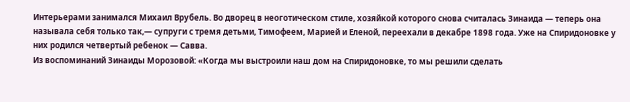Интерьерами занимался Михаил Врубель. Во дворец в неоготическом стиле, хозяйкой которого снова считалась Зинаида — теперь она называла себя только так,— супруги с тремя детьми, Тимофеем, Марией и Еленой, переехали в декабре 1898 года. Уже на Спиридоновке у них родился четвертый ребенок — Савва.
Из воспоминаний Зинаиды Морозовой: «Когда мы выстроили наш дом на Спиридоновке, то мы решили сделать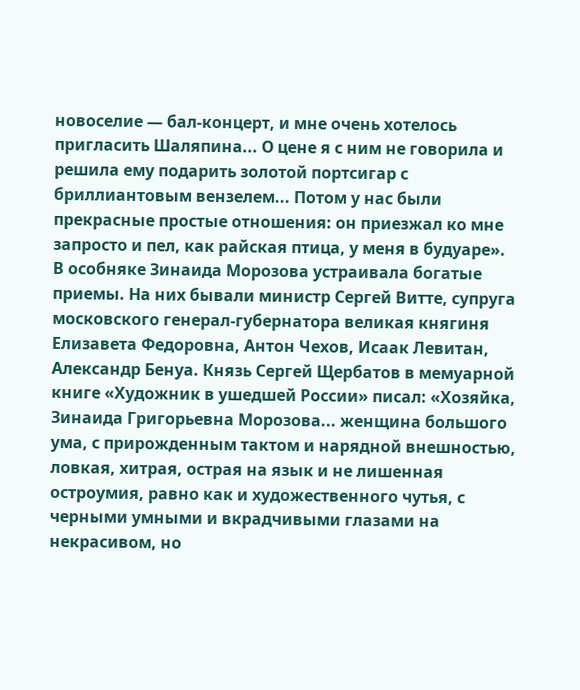новоселие — бал-концерт, и мне очень хотелось пригласить Шаляпина... О цене я с ним не говорила и решила ему подарить золотой портсигар с бриллиантовым вензелем... Потом у нас были прекрасные простые отношения: он приезжал ко мне запросто и пел, как райская птица, у меня в будуаре».
В особняке Зинаида Морозова устраивала богатые приемы. На них бывали министр Сергей Витте, супруга московского генерал-губернатора великая княгиня Елизавета Федоровна, Антон Чехов, Исаак Левитан, Александр Бенуа. Князь Сергей Щербатов в мемуарной книге «Художник в ушедшей России» писал: «Хозяйка, Зинаида Григорьевна Морозова... женщина большого ума, с прирожденным тактом и нарядной внешностью, ловкая, хитрая, острая на язык и не лишенная остроумия, равно как и художественного чутья, с черными умными и вкрадчивыми глазами на некрасивом, но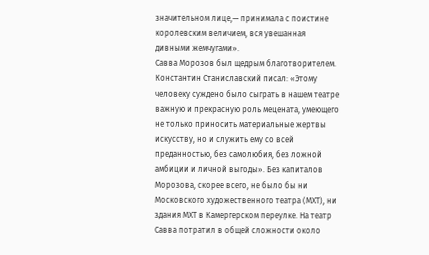значительном лице,— принимала с поистине королевским величием, вся увешанная дивными жемчугами».
Савва Морозов был щедрым благотворителем. Константин Станиславский писал: «Этому человеку суждено было сыграть в нашем театре важную и прекрасную роль мецената, умеющего не только приносить материальные жертвы искусству, но и служить ему со всей преданностью, без самолюбия, без ложной амбиции и личной выгоды». Без капиталов Морозова, скорее всего, не было бы ни Московского художественного театра (МХТ), ни здания МХТ в Камергерском переулке. На театр Савва потратил в общей сложности около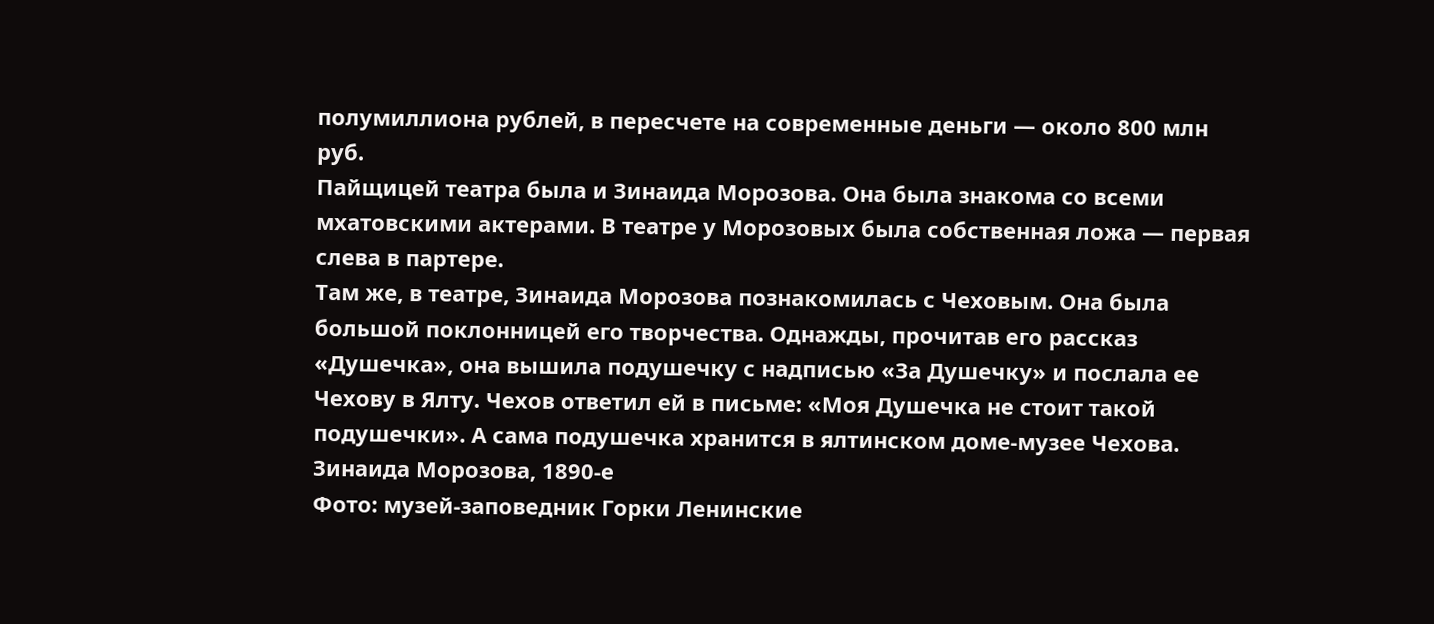полумиллиона рублей, в пересчете на современные деньги — около 800 млн руб.
Пайщицей театра была и Зинаида Морозова. Она была знакома со всеми мхатовскими актерами. В театре у Морозовых была собственная ложа — первая слева в партере.
Там же, в театре, Зинаида Морозова познакомилась с Чеховым. Она была большой поклонницей его творчества. Однажды, прочитав его рассказ «Душечка», она вышила подушечку с надписью «За Душечку» и послала ее Чехову в Ялту. Чехов ответил ей в письме: «Моя Душечка не стоит такой подушечки». А сама подушечка хранится в ялтинском доме-музее Чехова.
Зинаида Морозова, 1890-е
Фото: музей-заповедник Горки Ленинские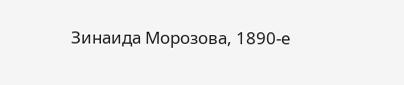Зинаида Морозова, 1890-е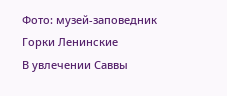Фото: музей-заповедник Горки Ленинские
В увлечении Саввы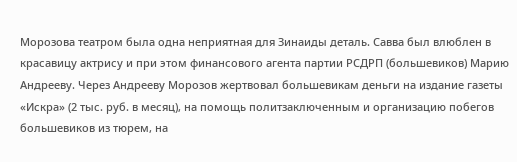Морозова театром была одна неприятная для Зинаиды деталь. Савва был влюблен в красавицу актрису и при этом финансового агента партии РСДРП (большевиков) Марию Андрееву. Через Андрееву Морозов жертвовал большевикам деньги на издание газеты «Искра» (2 тыс. руб. в месяц), на помощь политзаключенным и организацию побегов большевиков из тюрем, на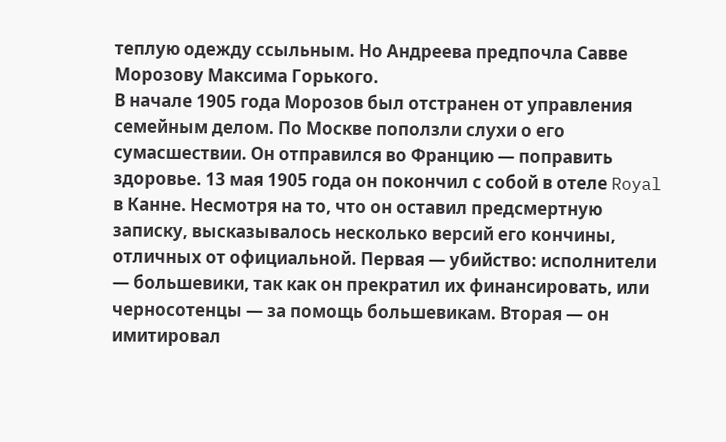теплую одежду ссыльным. Но Андреева предпочла Савве Морозову Максима Горького.
В начале 1905 года Морозов был отстранен от управления семейным делом. По Москве поползли слухи о его сумасшествии. Он отправился во Францию — поправить здоровье. 13 мая 1905 года он покончил с собой в отеле Royal в Канне. Несмотря на то, что он оставил предсмертную записку, высказывалось несколько версий его кончины, отличных от официальной. Первая — убийство: исполнители — большевики, так как он прекратил их финансировать, или черносотенцы — за помощь большевикам. Вторая — он имитировал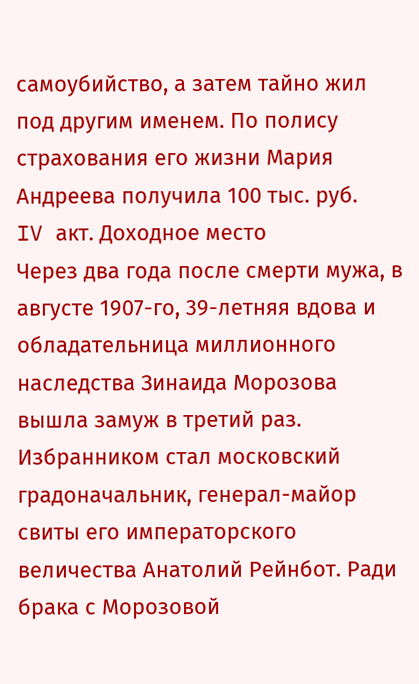самоубийство, а затем тайно жил под другим именем. По полису страхования его жизни Мария Андреева получила 100 тыс. руб.
IV акт. Доходное место
Через два года после смерти мужа, в августе 1907-го, 39-летняя вдова и обладательница миллионного наследства Зинаида Морозова вышла замуж в третий раз. Избранником стал московский градоначальник, генерал-майор свиты его императорского величества Анатолий Рейнбот. Ради брака с Морозовой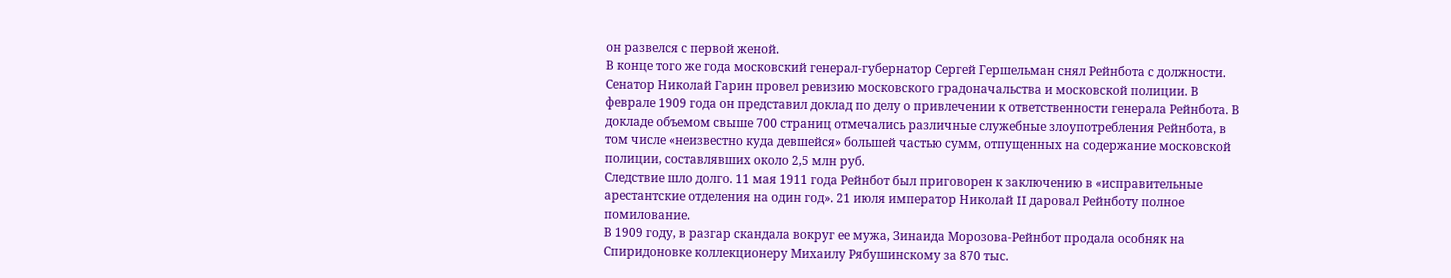он развелся с первой женой.
В конце того же года московский генерал-губернатор Сергей Гершельман снял Рейнбота с должности. Сенатор Николай Гарин провел ревизию московского градоначальства и московской полиции. В феврале 1909 года он представил доклад по делу о привлечении к ответственности генерала Рейнбота. В докладе объемом свыше 700 страниц отмечались различные служебные злоупотребления Рейнбота, в том числе «неизвестно куда девшейся» большей частью сумм, отпущенных на содержание московской полиции, составлявших около 2,5 млн руб.
Следствие шло долго. 11 мая 1911 года Рейнбот был приговорен к заключению в «исправительные арестантские отделения на один год». 21 июля император Николай II даровал Рейнботу полное помилование.
В 1909 году, в разгар скандала вокруг ее мужа, Зинаида Морозова-Рейнбот продала особняк на Спиридоновке коллекционеру Михаилу Рябушинскому за 870 тыс.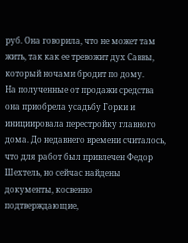руб. Она говорила, что не может там жить, так как ее тревожит дух Саввы, который ночами бродит по дому.
На полученные от продажи средства она приобрела усадьбу Горки и инициировала перестройку главного дома. До недавнего времени считалось, что для работ был привлечен Федор Шехтель, но сейчас найдены документы, косвенно подтверждающие,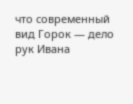что современный вид Горок — дело рук Ивана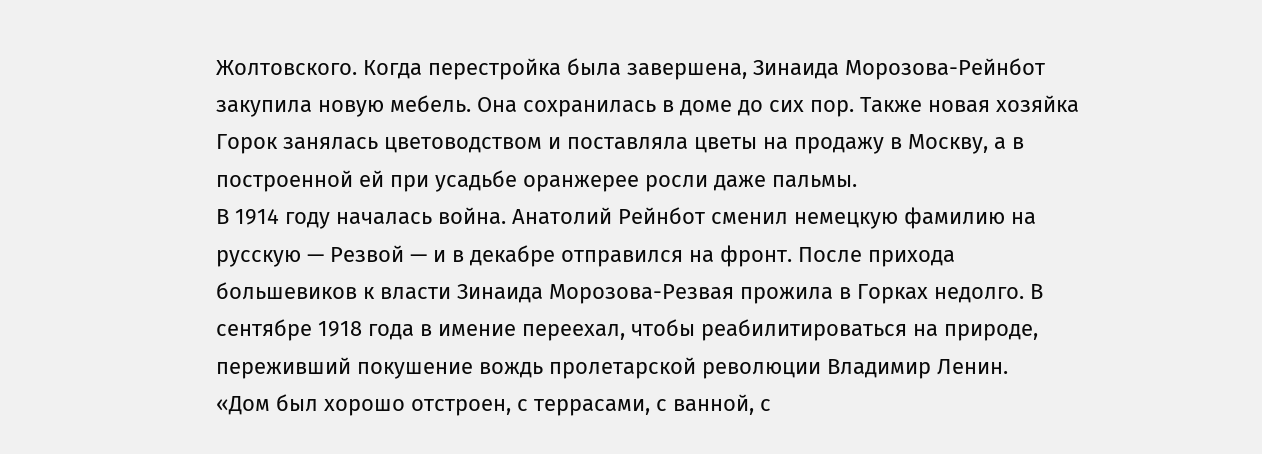Жолтовского. Когда перестройка была завершена, Зинаида Морозова-Рейнбот закупила новую мебель. Она сохранилась в доме до сих пор. Также новая хозяйка Горок занялась цветоводством и поставляла цветы на продажу в Москву, а в построенной ей при усадьбе оранжерее росли даже пальмы.
В 1914 году началась война. Анатолий Рейнбот сменил немецкую фамилию на русскую — Резвой — и в декабре отправился на фронт. После прихода большевиков к власти Зинаида Морозова-Резвая прожила в Горках недолго. В сентябре 1918 года в имение переехал, чтобы реабилитироваться на природе, переживший покушение вождь пролетарской революции Владимир Ленин.
«Дом был хорошо отстроен, с террасами, с ванной, с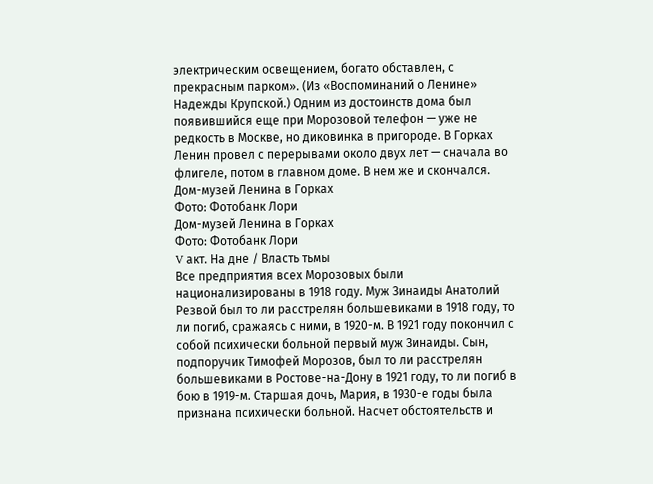электрическим освещением, богато обставлен, с прекрасным парком». (Из «Воспоминаний о Ленине» Надежды Крупской.) Одним из достоинств дома был появившийся еще при Морозовой телефон — уже не редкость в Москве, но диковинка в пригороде. В Горках Ленин провел с перерывами около двух лет — сначала во флигеле, потом в главном доме. В нем же и скончался.
Дом-музей Ленина в Горках
Фото: Фотобанк Лори
Дом-музей Ленина в Горках
Фото: Фотобанк Лори
V акт. На дне / Власть тьмы
Все предприятия всех Морозовых были национализированы в 1918 году. Муж Зинаиды Анатолий Резвой был то ли расстрелян большевиками в 1918 году, то ли погиб, сражаясь с ними, в 1920-м. В 1921 году покончил с собой психически больной первый муж Зинаиды. Сын, подпоручик Тимофей Морозов, был то ли расстрелян большевиками в Ростове-на-Дону в 1921 году, то ли погиб в бою в 1919-м. Старшая дочь, Мария, в 1930-е годы была признана психически больной. Насчет обстоятельств и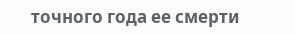точного года ее смерти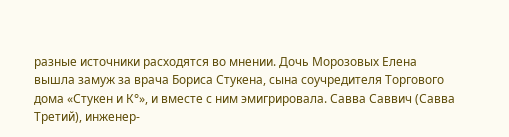разные источники расходятся во мнении. Дочь Морозовых Елена вышла замуж за врача Бориса Стукена, сына соучредителя Торгового дома «Стукен и К°», и вместе с ним эмигрировала. Савва Саввич (Савва Третий), инженер-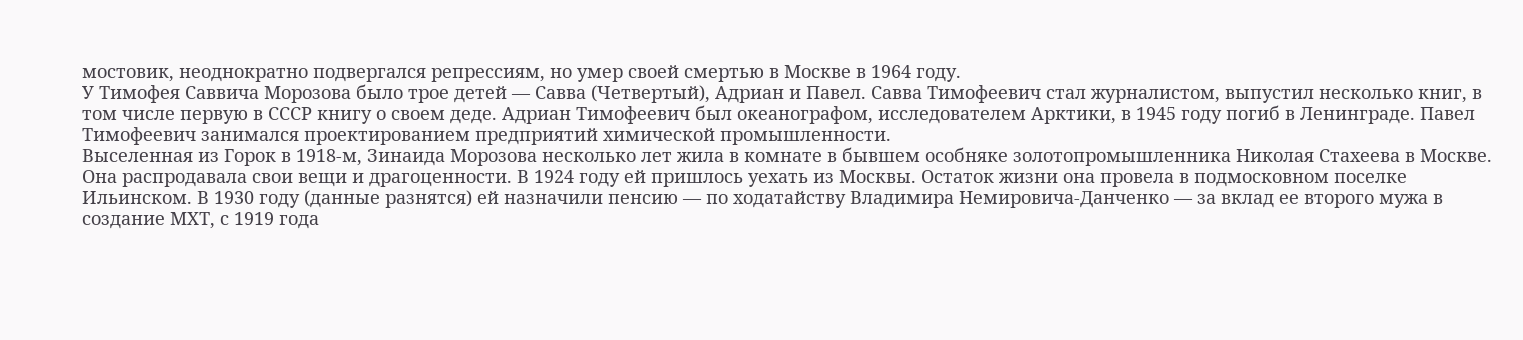мостовик, неоднократно подвергался репрессиям, но умер своей смертью в Москве в 1964 году.
У Тимофея Саввича Морозова было трое детей — Савва (Четвертый), Адриан и Павел. Савва Тимофеевич стал журналистом, выпустил несколько книг, в том числе первую в СССР книгу о своем деде. Адриан Тимофеевич был океанографом, исследователем Арктики, в 1945 году погиб в Ленинграде. Павел Тимофеевич занимался проектированием предприятий химической промышленности.
Выселенная из Горок в 1918-м, Зинаида Морозова несколько лет жила в комнате в бывшем особняке золотопромышленника Николая Стахеева в Москве. Она распродавала свои вещи и драгоценности. В 1924 году ей пришлось уехать из Москвы. Остаток жизни она провела в подмосковном поселке Ильинском. В 1930 году (данные разнятся) ей назначили пенсию — по ходатайству Владимира Немировича-Данченко — за вклад ее второго мужа в создание МХТ, с 1919 года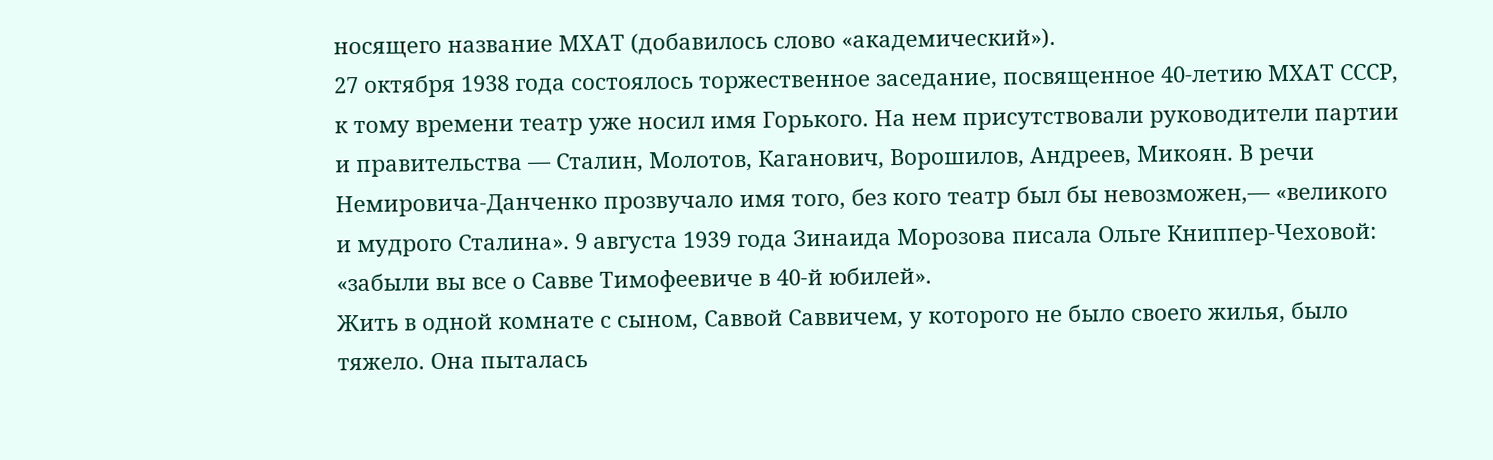носящего название МХАТ (добавилось слово «академический»).
27 октября 1938 года состоялось торжественное заседание, посвященное 40-летию МХАТ СССР, к тому времени театр уже носил имя Горького. На нем присутствовали руководители партии и правительства — Сталин, Молотов, Каганович, Ворошилов, Андреев, Микоян. В речи Немировича-Данченко прозвучало имя того, без кого театр был бы невозможен,— «великого и мудрого Сталина». 9 августа 1939 года Зинаида Морозова писала Ольге Книппер-Чеховой: «забыли вы все о Савве Тимофеевиче в 40-й юбилей».
Жить в одной комнате с сыном, Саввой Саввичем, у которого не было своего жилья, было тяжело. Она пыталась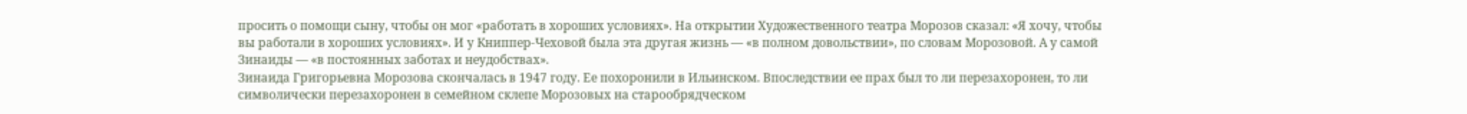просить о помощи сыну, чтобы он мог «работать в хороших условиях». На открытии Художественного театра Морозов сказал: «Я хочу, чтобы вы работали в хороших условиях». И у Книппер-Чеховой была эта другая жизнь — «в полном довольствии», по словам Морозовой. А у самой Зинаиды — «в постоянных заботах и неудобствах».
Зинаида Григорьевна Морозова скончалась в 1947 году. Ее похоронили в Ильинском. Впоследствии ее прах был то ли перезахоронен, то ли символически перезахоронен в семейном склепе Морозовых на старообрядческом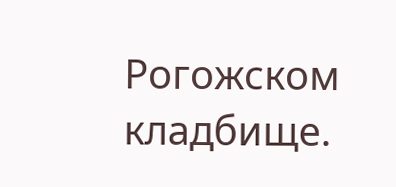Рогожском кладбище.